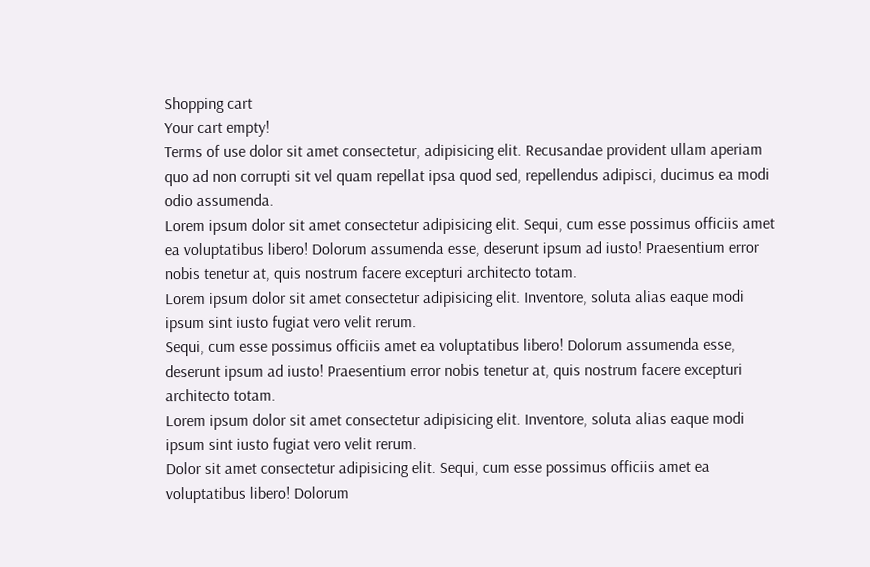Shopping cart
Your cart empty!
Terms of use dolor sit amet consectetur, adipisicing elit. Recusandae provident ullam aperiam quo ad non corrupti sit vel quam repellat ipsa quod sed, repellendus adipisci, ducimus ea modi odio assumenda.
Lorem ipsum dolor sit amet consectetur adipisicing elit. Sequi, cum esse possimus officiis amet ea voluptatibus libero! Dolorum assumenda esse, deserunt ipsum ad iusto! Praesentium error nobis tenetur at, quis nostrum facere excepturi architecto totam.
Lorem ipsum dolor sit amet consectetur adipisicing elit. Inventore, soluta alias eaque modi ipsum sint iusto fugiat vero velit rerum.
Sequi, cum esse possimus officiis amet ea voluptatibus libero! Dolorum assumenda esse, deserunt ipsum ad iusto! Praesentium error nobis tenetur at, quis nostrum facere excepturi architecto totam.
Lorem ipsum dolor sit amet consectetur adipisicing elit. Inventore, soluta alias eaque modi ipsum sint iusto fugiat vero velit rerum.
Dolor sit amet consectetur adipisicing elit. Sequi, cum esse possimus officiis amet ea voluptatibus libero! Dolorum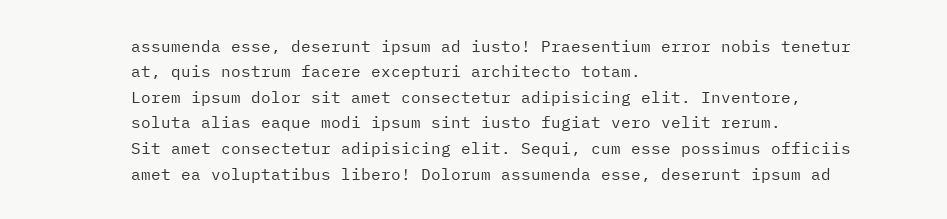assumenda esse, deserunt ipsum ad iusto! Praesentium error nobis tenetur at, quis nostrum facere excepturi architecto totam.
Lorem ipsum dolor sit amet consectetur adipisicing elit. Inventore, soluta alias eaque modi ipsum sint iusto fugiat vero velit rerum.
Sit amet consectetur adipisicing elit. Sequi, cum esse possimus officiis amet ea voluptatibus libero! Dolorum assumenda esse, deserunt ipsum ad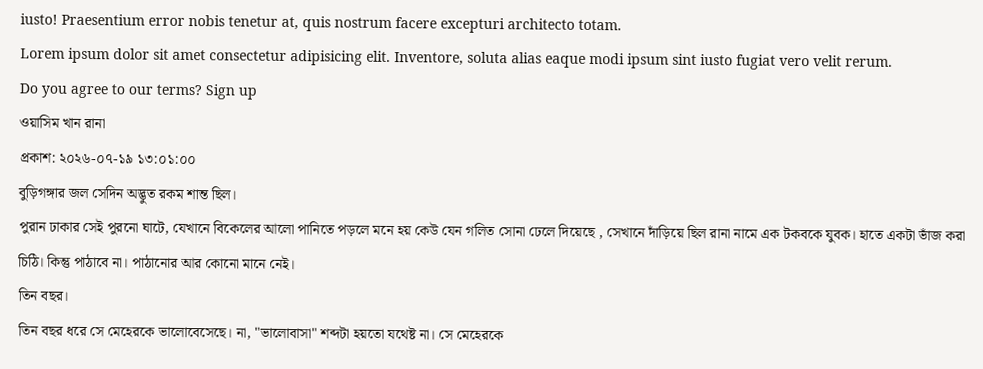iusto! Praesentium error nobis tenetur at, quis nostrum facere excepturi architecto totam.
Lorem ipsum dolor sit amet consectetur adipisicing elit. Inventore, soluta alias eaque modi ipsum sint iusto fugiat vero velit rerum.
Do you agree to our terms? Sign up
ওয়াসিম খান রানা
প্রকাশ: ২০২৬-০৭-১৯ ১৩:০১:০০
বুড়িগঙ্গার জল সেদিন অদ্ভুত রকম শান্ত ছিল।
পুরান ঢাকার সেই পুরনো ঘাটে, যেখানে বিকেলের আলো পানিতে পড়লে মনে হয় কেউ যেন গলিত সোনা ঢেলে দিয়েছে , সেখানে দাঁড়িয়ে ছিল রানা নামে এক টকবকে যুবক। হাতে একটা ভাঁজ করা চিঠি। কিন্তু পাঠাবে না। পাঠানোর আর কোনো মানে নেই।
তিন বছর।
তিন বছর ধরে সে মেহেরকে ভালোবেসেছে। না, "ভালোবাসা" শব্দটা হয়তো যথেষ্ট না। সে মেহেরকে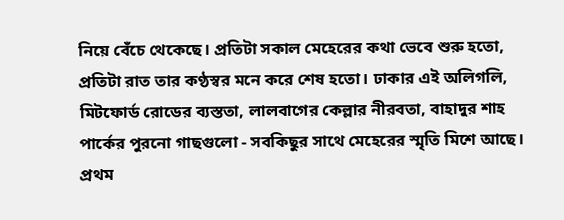নিয়ে বেঁচে থেকেছে। প্রতিটা সকাল মেহেরের কথা ভেবে শুরু হতো, প্রতিটা রাত তার কণ্ঠস্বর মনে করে শেষ হতো। ঢাকার এই অলিগলি, মিটফোর্ড রোডের ব্যস্ততা, লালবাগের কেল্লার নীরবতা, বাহাদুর শাহ পার্কের পুরনো গাছগুলো - সবকিছুর সাথে মেহেরের স্মৃতি মিশে আছে।
প্রথম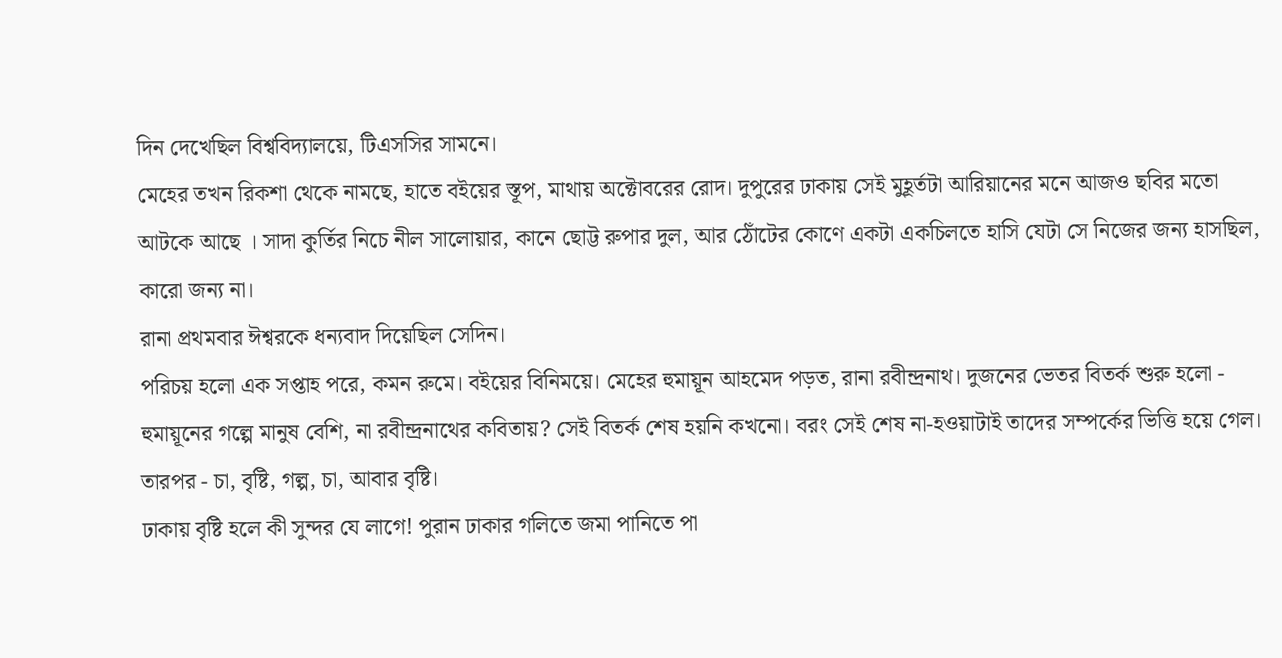দিন দেখেছিল বিশ্ববিদ্যালয়ে, টিএসসির সামনে।
মেহের তখন রিকশা থেকে নামছে, হাতে বইয়ের স্তূপ, মাথায় অক্টোবরের রোদ। দুপুরের ঢাকায় সেই মুহূর্তটা আরিয়ানের মনে আজও ছবির মতো আটকে আছে । সাদা কুর্তির নিচে নীল সালোয়ার, কানে ছোট্ট রুপার দুল, আর ঠোঁটের কোণে একটা একচিলতে হাসি যেটা সে নিজের জন্য হাসছিল, কারো জন্য না।
রানা প্রথমবার ঈশ্বরকে ধন্যবাদ দিয়েছিল সেদিন।
পরিচয় হলো এক সপ্তাহ পরে, কমন রুমে। বইয়ের বিনিময়ে। মেহের হুমায়ূন আহমেদ পড়ত, রানা রবীন্দ্রনাথ। দুজনের ভেতর বিতর্ক শুরু হলো - হুমায়ূনের গল্পে মানুষ বেশি, না রবীন্দ্রনাথের কবিতায়? সেই বিতর্ক শেষ হয়নি কখনো। বরং সেই শেষ না-হওয়াটাই তাদের সম্পর্কের ভিত্তি হয়ে গেল।
তারপর - চা, বৃষ্টি, গল্প, চা, আবার বৃষ্টি।
ঢাকায় বৃষ্টি হলে কী সুন্দর যে লাগে! পুরান ঢাকার গলিতে জমা পানিতে পা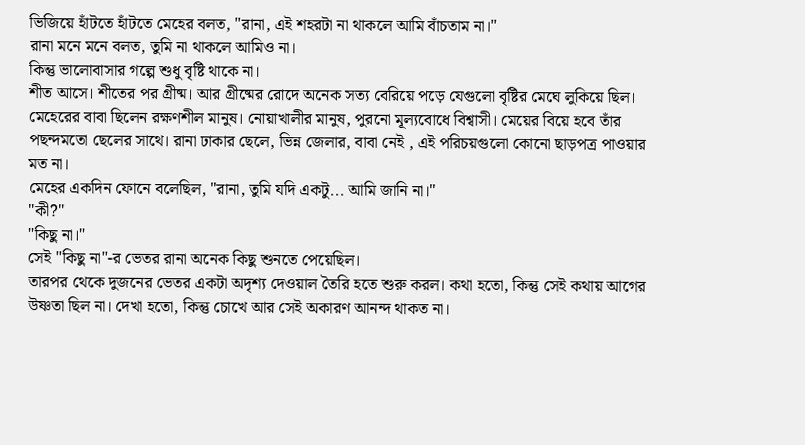ভিজিয়ে হাঁটতে হাঁটতে মেহের বলত, "রানা, এই শহরটা না থাকলে আমি বাঁচতাম না।"
রানা মনে মনে বলত, তুমি না থাকলে আমিও না।
কিন্তু ভালোবাসার গল্পে শুধু বৃষ্টি থাকে না।
শীত আসে। শীতের পর গ্রীষ্ম। আর গ্রীষ্মের রোদে অনেক সত্য বেরিয়ে পড়ে যেগুলো বৃষ্টির মেঘে লুকিয়ে ছিল।
মেহেরের বাবা ছিলেন রক্ষণশীল মানুষ। নোয়াখালীর মানুষ, পুরনো মূল্যবোধে বিশ্বাসী। মেয়ের বিয়ে হবে তাঁর পছন্দমতো ছেলের সাথে। রানা ঢাকার ছেলে, ভিন্ন জেলার, বাবা নেই , এই পরিচয়গুলো কোনো ছাড়পত্র পাওয়ার মত না।
মেহের একদিন ফোনে বলেছিল, "রানা, তুমি যদি একটু... আমি জানি না।"
"কী?"
"কিছু না।"
সেই "কিছু না"-র ভেতর রানা অনেক কিছু শুনতে পেয়েছিল।
তারপর থেকে দুজনের ভেতর একটা অদৃশ্য দেওয়াল তৈরি হতে শুরু করল। কথা হতো, কিন্তু সেই কথায় আগের উষ্ণতা ছিল না। দেখা হতো, কিন্তু চোখে আর সেই অকারণ আনন্দ থাকত না।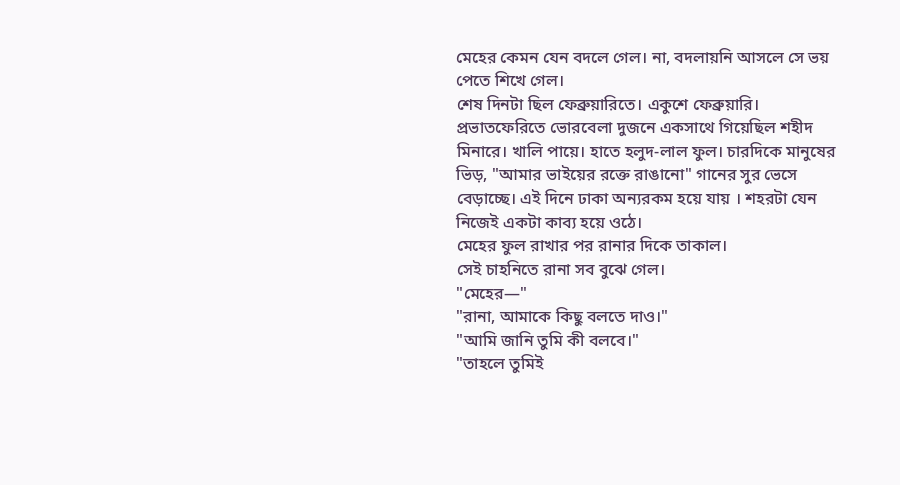মেহের কেমন যেন বদলে গেল। না, বদলায়নি আসলে সে ভয় পেতে শিখে গেল।
শেষ দিনটা ছিল ফেব্রুয়ারিতে। একুশে ফেব্রুয়ারি।
প্রভাতফেরিতে ভোরবেলা দুজনে একসাথে গিয়েছিল শহীদ মিনারে। খালি পায়ে। হাতে হলুদ-লাল ফুল। চারদিকে মানুষের ভিড়, "আমার ভাইয়ের রক্তে রাঙানো" গানের সুর ভেসে বেড়াচ্ছে। এই দিনে ঢাকা অন্যরকম হয়ে যায় । শহরটা যেন নিজেই একটা কাব্য হয়ে ওঠে।
মেহের ফুল রাখার পর রানার দিকে তাকাল।
সেই চাহনিতে রানা সব বুঝে গেল।
"মেহের—"
"রানা, আমাকে কিছু বলতে দাও।"
"আমি জানি তুমি কী বলবে।"
"তাহলে তুমিই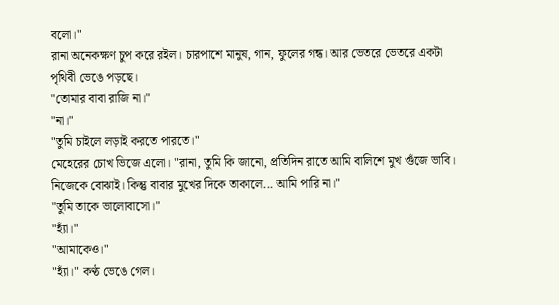বলো।"
রানা অনেকক্ষণ চুপ করে রইল। চারপাশে মানুষ, গান, ফুলের গন্ধ। আর ভেতরে ভেতরে একটা পৃথিবী ভেঙে পড়ছে।
"তোমার বাবা রাজি না।"
"না।"
"তুমি চাইলে লড়াই করতে পারতে।"
মেহেরের চোখ ভিজে এলো। "রানা, তুমি কি জানো, প্রতিদিন রাতে আমি বালিশে মুখ গুঁজে ভাবি। নিজেকে বোঝাই। কিন্তু বাবার মুখের দিকে তাকালে... আমি পারি না।"
"তুমি তাকে ভালোবাসো।"
"হ্যাঁ।"
"আমাকেও।"
"হ্যাঁ।" কণ্ঠ ভেঙে গেল।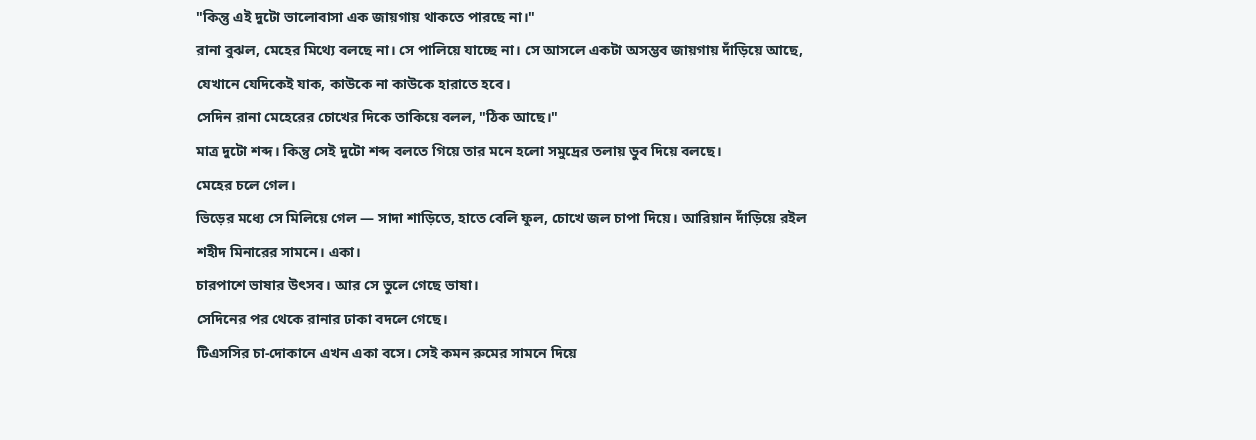"কিন্তু এই দুটো ভালোবাসা এক জায়গায় থাকতে পারছে না।"
রানা বুঝল, মেহের মিথ্যে বলছে না। সে পালিয়ে যাচ্ছে না। সে আসলে একটা অসম্ভব জায়গায় দাঁড়িয়ে আছে, যেখানে যেদিকেই যাক, কাউকে না কাউকে হারাতে হবে।
সেদিন রানা মেহেরের চোখের দিকে তাকিয়ে বলল, "ঠিক আছে।"
মাত্র দুটো শব্দ। কিন্তু সেই দুটো শব্দ বলতে গিয়ে তার মনে হলো সমুদ্রের তলায় ডুব দিয়ে বলছে।
মেহের চলে গেল।
ভিড়ের মধ্যে সে মিলিয়ে গেল — সাদা শাড়িতে, হাতে বেলি ফুল, চোখে জল চাপা দিয়ে। আরিয়ান দাঁড়িয়ে রইল শহীদ মিনারের সামনে। একা।
চারপাশে ভাষার উৎসব। আর সে ভুলে গেছে ভাষা।
সেদিনের পর থেকে রানার ঢাকা বদলে গেছে।
টিএসসির চা-দোকানে এখন একা বসে। সেই কমন রুমের সামনে দিয়ে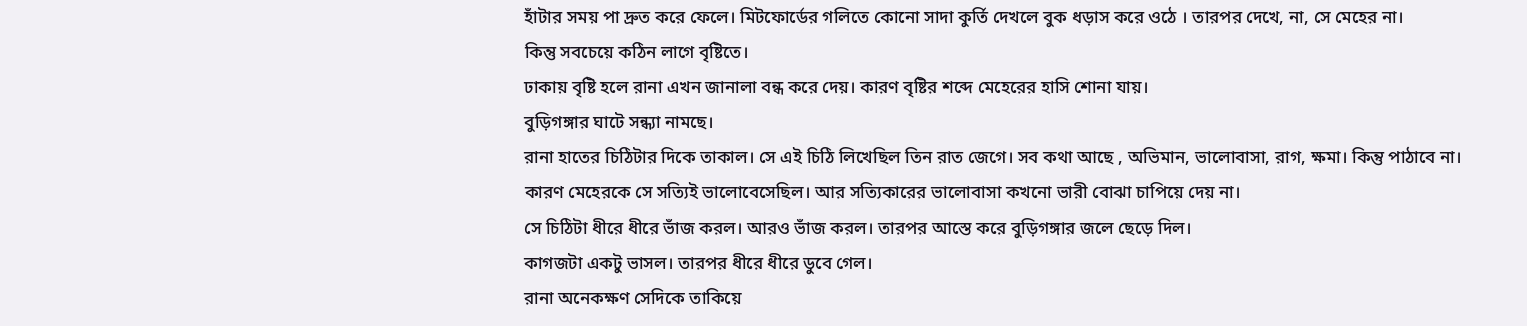হাঁটার সময় পা দ্রুত করে ফেলে। মিটফোর্ডের গলিতে কোনো সাদা কুর্তি দেখলে বুক ধড়াস করে ওঠে । তারপর দেখে, না, সে মেহের না।
কিন্তু সবচেয়ে কঠিন লাগে বৃষ্টিতে।
ঢাকায় বৃষ্টি হলে রানা এখন জানালা বন্ধ করে দেয়। কারণ বৃষ্টির শব্দে মেহেরের হাসি শোনা যায়।
বুড়িগঙ্গার ঘাটে সন্ধ্যা নামছে।
রানা হাতের চিঠিটার দিকে তাকাল। সে এই চিঠি লিখেছিল তিন রাত জেগে। সব কথা আছে , অভিমান, ভালোবাসা, রাগ, ক্ষমা। কিন্তু পাঠাবে না।
কারণ মেহেরকে সে সত্যিই ভালোবেসেছিল। আর সত্যিকারের ভালোবাসা কখনো ভারী বোঝা চাপিয়ে দেয় না।
সে চিঠিটা ধীরে ধীরে ভাঁজ করল। আরও ভাঁজ করল। তারপর আস্তে করে বুড়িগঙ্গার জলে ছেড়ে দিল।
কাগজটা একটু ভাসল। তারপর ধীরে ধীরে ডুবে গেল।
রানা অনেকক্ষণ সেদিকে তাকিয়ে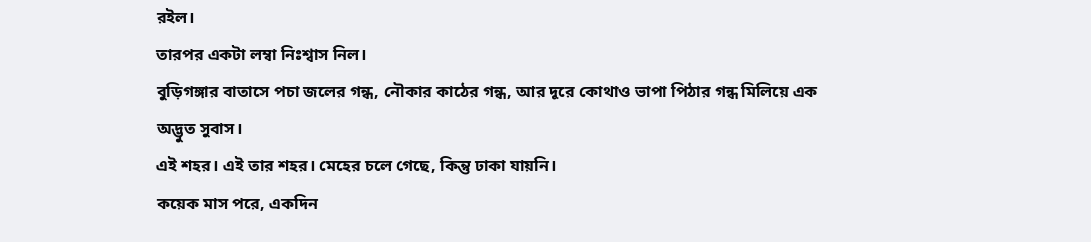রইল।
তারপর একটা লম্বা নিঃশ্বাস নিল।
বুড়িগঙ্গার বাতাসে পচা জলের গন্ধ, নৌকার কাঠের গন্ধ, আর দূরে কোথাও ভাপা পিঠার গন্ধ মিলিয়ে এক অদ্ভুত সুবাস।
এই শহর। এই তার শহর। মেহের চলে গেছে, কিন্তু ঢাকা যায়নি।
কয়েক মাস পরে, একদিন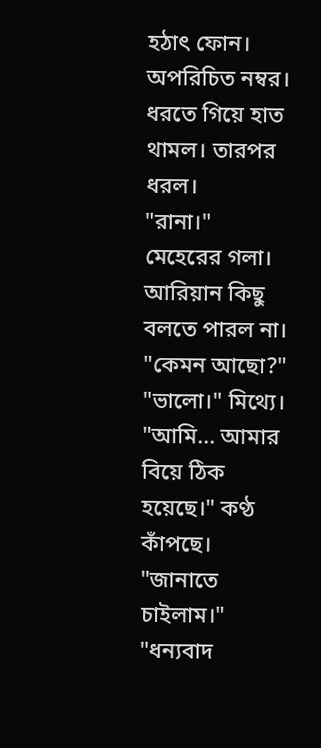হঠাৎ ফোন।
অপরিচিত নম্বর। ধরতে গিয়ে হাত থামল। তারপর ধরল।
"রানা।"
মেহেরের গলা।
আরিয়ান কিছু বলতে পারল না।
"কেমন আছো?"
"ভালো।" মিথ্যে।
"আমি... আমার বিয়ে ঠিক হয়েছে।" কণ্ঠ কাঁপছে। "জানাতে চাইলাম।"
"ধন্যবাদ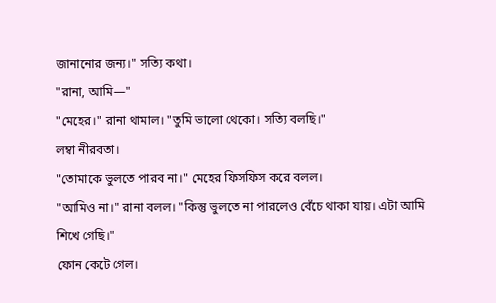জানানোর জন্য।" সত্যি কথা।
"রানা, আমি—"
"মেহের।" রানা থামাল। "তুমি ভালো থেকো। সত্যি বলছি।"
লম্বা নীরবতা।
"তোমাকে ভুলতে পারব না।" মেহের ফিসফিস করে বলল।
"আমিও না।" রানা বলল। "কিন্তু ভুলতে না পারলেও বেঁচে থাকা যায়। এটা আমি শিখে গেছি।"
ফোন কেটে গেল।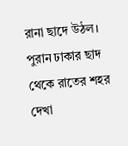রানা ছাদে উঠল।
পুরান ঢাকার ছাদ থেকে রাতের শহর দেখা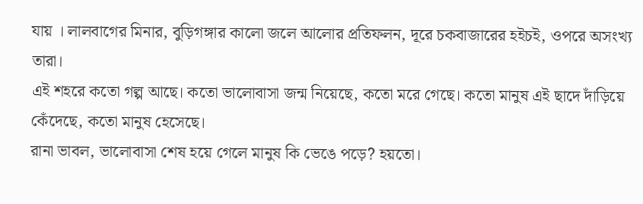যায় । লালবাগের মিনার, বুড়িগঙ্গার কালো জলে আলোর প্রতিফলন, দূরে চকবাজারের হইচই, ওপরে অসংখ্য তারা।
এই শহরে কতো গল্প আছে। কতো ভালোবাসা জন্ম নিয়েছে, কতো মরে গেছে। কতো মানুষ এই ছাদে দাঁড়িয়ে কেঁদেছে, কতো মানুষ হেসেছে।
রানা ভাবল, ভালোবাসা শেষ হয়ে গেলে মানুষ কি ভেঙে পড়ে? হয়তো।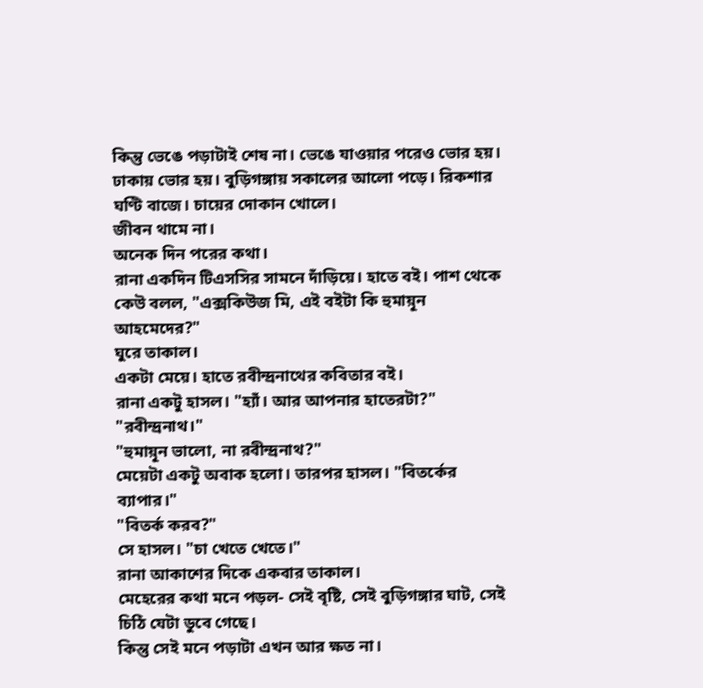কিন্তু ভেঙে পড়াটাই শেষ না। ভেঙে যাওয়ার পরেও ভোর হয়। ঢাকায় ভোর হয়। বুড়িগঙ্গায় সকালের আলো পড়ে। রিকশার ঘণ্টি বাজে। চায়ের দোকান খোলে।
জীবন থামে না।
অনেক দিন পরের কথা।
রানা একদিন টিএসসির সামনে দাঁড়িয়ে। হাতে বই। পাশ থেকে কেউ বলল, "এক্সকিউজ মি, এই বইটা কি হুমায়ূন আহমেদের?"
ঘুরে তাকাল।
একটা মেয়ে। হাতে রবীন্দ্রনাথের কবিতার বই।
রানা একটু হাসল। "হ্যাঁ। আর আপনার হাতেরটা?"
"রবীন্দ্রনাথ।"
"হুমায়ূন ভালো, না রবীন্দ্রনাথ?"
মেয়েটা একটু অবাক হলো। তারপর হাসল। "বিতর্কের ব্যাপার।"
"বিতর্ক করব?"
সে হাসল। "চা খেতে খেতে।"
রানা আকাশের দিকে একবার তাকাল।
মেহেরের কথা মনে পড়ল- সেই বৃষ্টি, সেই বুড়িগঙ্গার ঘাট, সেই চিঠি যেটা ডুবে গেছে।
কিন্তু সেই মনে পড়াটা এখন আর ক্ষত না।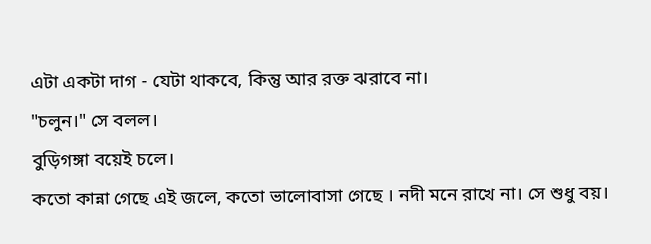এটা একটা দাগ - যেটা থাকবে, কিন্তু আর রক্ত ঝরাবে না।
"চলুন।" সে বলল।
বুড়িগঙ্গা বয়েই চলে।
কতো কান্না গেছে এই জলে, কতো ভালোবাসা গেছে । নদী মনে রাখে না। সে শুধু বয়।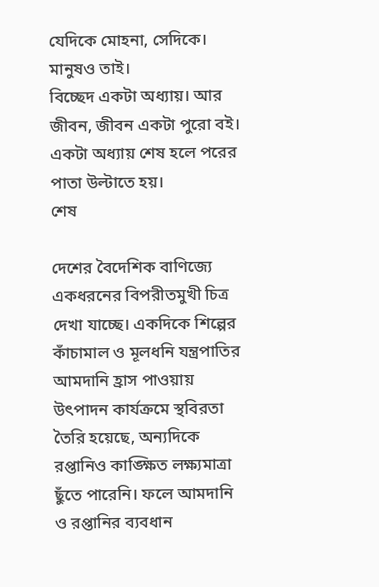যেদিকে মোহনা, সেদিকে।
মানুষও তাই।
বিচ্ছেদ একটা অধ্যায়। আর জীবন, জীবন একটা পুরো বই। একটা অধ্যায় শেষ হলে পরের পাতা উল্টাতে হয়।
শেষ

দেশের বৈদেশিক বাণিজ্যে একধরনের বিপরীতমুখী চিত্র দেখা যাচ্ছে। একদিকে শিল্পের কাঁচামাল ও মূলধনি যন্ত্রপাতির আমদানি হ্রাস পাওয়ায় উৎপাদন কার্যক্রমে স্থবিরতা তৈরি হয়েছে, অন্যদিকে রপ্তানিও কাঙ্ক্ষিত লক্ষ্যমাত্রা ছুঁতে পারেনি। ফলে আমদানি ও রপ্তানির ব্যবধান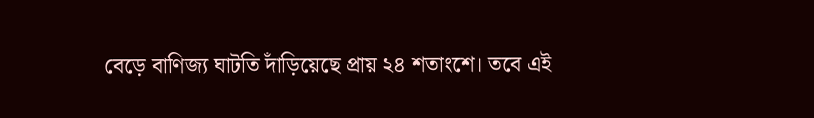বেড়ে বাণিজ্য ঘাটতি দাঁড়িয়েছে প্রায় ২৪ শতাংশে। তবে এই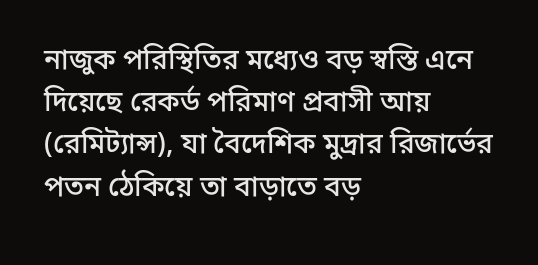নাজুক পরিস্থিতির মধ্যেও বড় স্বস্তি এনে দিয়েছে রেকর্ড পরিমাণ প্রবাসী আয় (রেমিট্যান্স), যা বৈদেশিক মুদ্রার রিজার্ভের পতন ঠেকিয়ে তা বাড়াতে বড়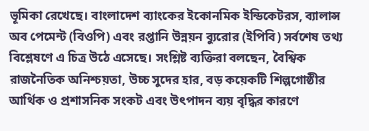ভূমিকা রেখেছে। বাংলাদেশ ব্যাংকের ইকোনমিক ইন্ডিকেটরস, ব্যালান্স অব পেমেন্ট (বিওপি) এবং রপ্তানি উন্নয়ন ব্যুরোর (ইপিবি) সর্বশেষ তথ্য বিশ্লেষণে এ চিত্র উঠে এসেছে। সংশ্লিষ্ট ব্যক্তিরা বলছেন, বৈশ্বিক রাজনৈতিক অনিশ্চয়তা, উচ্চ সুদের হার, বড় কয়েকটি শিল্পগোষ্ঠীর আর্থিক ও প্রশাসনিক সংকট এবং উৎপাদন ব্যয় বৃদ্ধির কারণে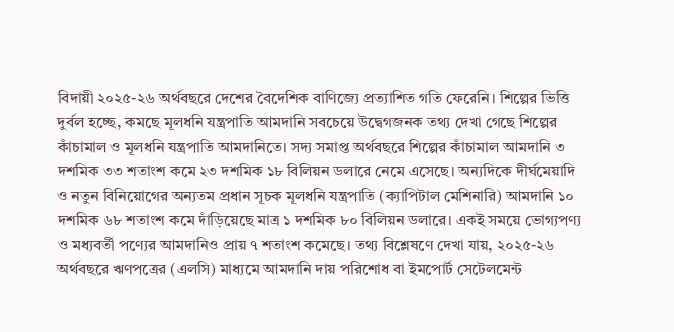বিদায়ী ২০২৫-২৬ অর্থবছরে দেশের বৈদেশিক বাণিজ্যে প্রত্যাশিত গতি ফেরেনি। শিল্পের ভিত্তি দুর্বল হচ্ছে, কমছে মূলধনি যন্ত্রপাতি আমদানি সবচেয়ে উদ্বেগজনক তথ্য দেখা গেছে শিল্পের কাঁচামাল ও মূলধনি যন্ত্রপাতি আমদানিতে। সদ্য সমাপ্ত অর্থবছরে শিল্পের কাঁচামাল আমদানি ৩ দশমিক ৩৩ শতাংশ কমে ২৩ দশমিক ১৮ বিলিয়ন ডলারে নেমে এসেছে। অন্যদিকে দীর্ঘমেয়াদি ও নতুন বিনিয়োগের অন্যতম প্রধান সূচক মূলধনি যন্ত্রপাতি (ক্যাপিটাল মেশিনারি) আমদানি ১০ দশমিক ৬৮ শতাংশ কমে দাঁড়িয়েছে মাত্র ১ দশমিক ৮০ বিলিয়ন ডলারে। একই সময়ে ভোগ্যপণ্য ও মধ্যবর্তী পণ্যের আমদানিও প্রায় ৭ শতাংশ কমেছে। তথ্য বিশ্লেষণে দেখা যায়, ২০২৫-২৬ অর্থবছরে ঋণপত্রের (এলসি) মাধ্যমে আমদানি দায় পরিশোধ বা ইমপোর্ট সেটেলমেন্ট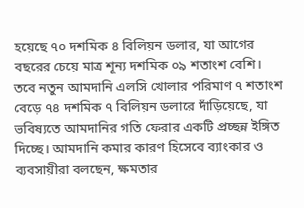হয়েছে ৭০ দশমিক ৪ বিলিয়ন ডলার, যা আগের বছরের চেয়ে মাত্র শূন্য দশমিক ০৯ শতাংশ বেশি। তবে নতুন আমদানি এলসি খোলার পরিমাণ ৭ শতাংশ বেড়ে ৭৪ দশমিক ৭ বিলিয়ন ডলারে দাঁড়িয়েছে, যা ভবিষ্যতে আমদানির গতি ফেরার একটি প্রচ্ছন্ন ইঙ্গিত দিচ্ছে। আমদানি কমার কারণ হিসেবে ব্যাংকার ও ব্যবসায়ীরা বলছেন, ক্ষমতার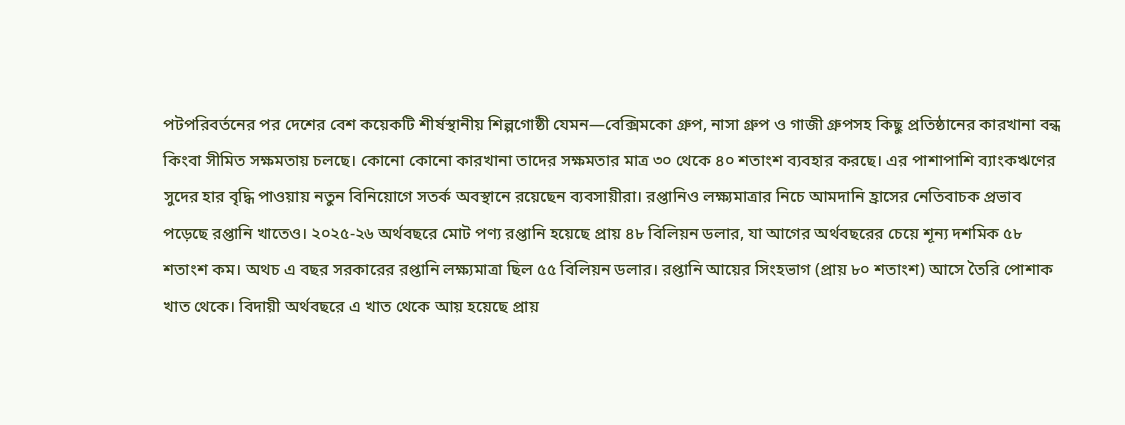পটপরিবর্তনের পর দেশের বেশ কয়েকটি শীর্ষস্থানীয় শিল্পগোষ্ঠী যেমন—বেক্সিমকো গ্রুপ, নাসা গ্রুপ ও গাজী গ্রুপসহ কিছু প্রতিষ্ঠানের কারখানা বন্ধ কিংবা সীমিত সক্ষমতায় চলছে। কোনো কোনো কারখানা তাদের সক্ষমতার মাত্র ৩০ থেকে ৪০ শতাংশ ব্যবহার করছে। এর পাশাপাশি ব্যাংকঋণের সুদের হার বৃদ্ধি পাওয়ায় নতুন বিনিয়োগে সতর্ক অবস্থানে রয়েছেন ব্যবসায়ীরা। রপ্তানিও লক্ষ্যমাত্রার নিচে আমদানি হ্রাসের নেতিবাচক প্রভাব পড়েছে রপ্তানি খাতেও। ২০২৫-২৬ অর্থবছরে মোট পণ্য রপ্তানি হয়েছে প্রায় ৪৮ বিলিয়ন ডলার, যা আগের অর্থবছরের চেয়ে শূন্য দশমিক ৫৮ শতাংশ কম। অথচ এ বছর সরকারের রপ্তানি লক্ষ্যমাত্রা ছিল ৫৫ বিলিয়ন ডলার। রপ্তানি আয়ের সিংহভাগ (প্রায় ৮০ শতাংশ) আসে তৈরি পোশাক খাত থেকে। বিদায়ী অর্থবছরে এ খাত থেকে আয় হয়েছে প্রায়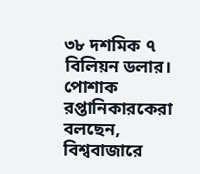৩৮ দশমিক ৭ বিলিয়ন ডলার। পোশাক রপ্তানিকারকেরা বলছেন, বিশ্ববাজারে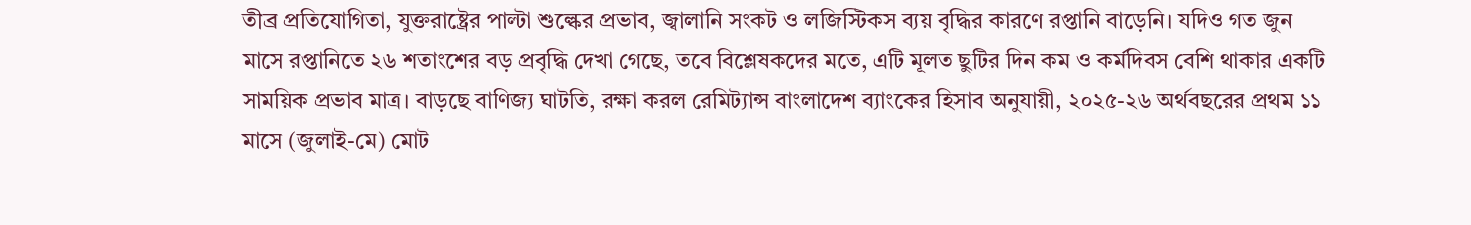তীব্র প্রতিযোগিতা, যুক্তরাষ্ট্রের পাল্টা শুল্কের প্রভাব, জ্বালানি সংকট ও লজিস্টিকস ব্যয় বৃদ্ধির কারণে রপ্তানি বাড়েনি। যদিও গত জুন মাসে রপ্তানিতে ২৬ শতাংশের বড় প্রবৃদ্ধি দেখা গেছে, তবে বিশ্লেষকদের মতে, এটি মূলত ছুটির দিন কম ও কর্মদিবস বেশি থাকার একটি সাময়িক প্রভাব মাত্র। বাড়ছে বাণিজ্য ঘাটতি, রক্ষা করল রেমিট্যান্স বাংলাদেশ ব্যাংকের হিসাব অনুযায়ী, ২০২৫-২৬ অর্থবছরের প্রথম ১১ মাসে (জুলাই-মে) মোট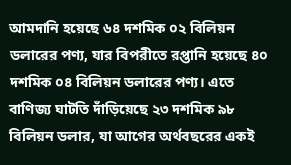আমদানি হয়েছে ৬৪ দশমিক ০২ বিলিয়ন ডলারের পণ্য, যার বিপরীতে রপ্তানি হয়েছে ৪০ দশমিক ০৪ বিলিয়ন ডলারের পণ্য। এতে বাণিজ্য ঘাটতি দাঁড়িয়েছে ২৩ দশমিক ৯৮ বিলিয়ন ডলার, যা আগের অর্থবছরের একই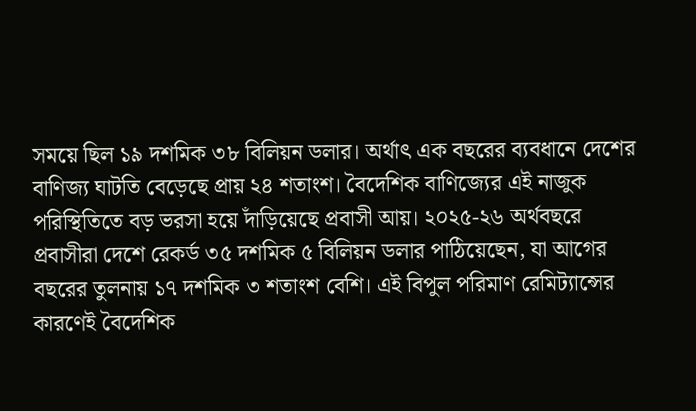সময়ে ছিল ১৯ দশমিক ৩৮ বিলিয়ন ডলার। অর্থাৎ এক বছরের ব্যবধানে দেশের বাণিজ্য ঘাটতি বেড়েছে প্রায় ২৪ শতাংশ। বৈদেশিক বাণিজ্যের এই নাজুক পরিস্থিতিতে বড় ভরসা হয়ে দাঁড়িয়েছে প্রবাসী আয়। ২০২৫-২৬ অর্থবছরে প্রবাসীরা দেশে রেকর্ড ৩৫ দশমিক ৫ বিলিয়ন ডলার পাঠিয়েছেন, যা আগের বছরের তুলনায় ১৭ দশমিক ৩ শতাংশ বেশি। এই বিপুল পরিমাণ রেমিট্যান্সের কারণেই বৈদেশিক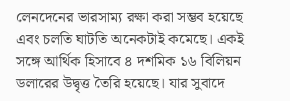লেনদেনের ভারসাম্য রক্ষা করা সম্ভব হয়েছে এবং চলতি ঘাটতি অনেকটাই কমেছে। একই সঙ্গে আর্থিক হিসাবে ৪ দশমিক ১৬ বিলিয়ন ডলারের উদ্বৃত্ত তৈরি হয়েছে। যার সুবাদে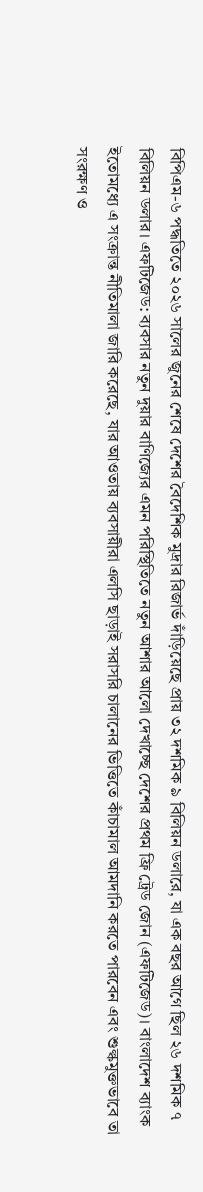বিপিএম-৬ পদ্ধতিতে ২০২৬ সালের জুনের শেষে দেশের বৈদেশিক মুদ্রার রিজার্ভ দাঁড়িয়েছে প্রায় ৩২ দশমিক ৯ বিলিয়ন ডলারে, যা এক বছর আগে ছিল ২৬ দশমিক ৭ বিলিয়ন ডলার। এফটিজেড: ব্যবসার নতুন দুয়ার বাণিজ্যের এমন পরিস্থিতিতে নতুন আশার আলো দেখাচ্ছে দেশের প্রথম ফ্রি ট্রেড জোন (এফটিজেড)। বাংলাদেশ ব্যাংক ইতোমধ্যে এ সংক্রান্ত নীতিমালা জারি করেছে, যার আওতায় ব্যবসায়ীরা এলসি ছাড়াই সরাসরি চালানের ভিত্তিতে কাঁচামাল আমদানি করতে পারবেন এবং শুল্কমুক্তভাবে তা সংরক্ষণ ও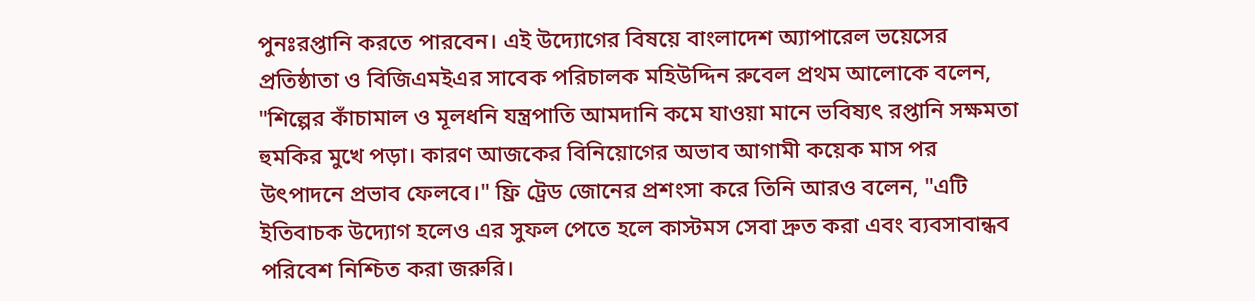পুনঃরপ্তানি করতে পারবেন। এই উদ্যোগের বিষয়ে বাংলাদেশ অ্যাপারেল ভয়েসের প্রতিষ্ঠাতা ও বিজিএমইএর সাবেক পরিচালক মহিউদ্দিন রুবেল প্রথম আলোকে বলেন, "শিল্পের কাঁচামাল ও মূলধনি যন্ত্রপাতি আমদানি কমে যাওয়া মানে ভবিষ্যৎ রপ্তানি সক্ষমতা হুমকির মুখে পড়া। কারণ আজকের বিনিয়োগের অভাব আগামী কয়েক মাস পর উৎপাদনে প্রভাব ফেলবে।" ফ্রি ট্রেড জোনের প্রশংসা করে তিনি আরও বলেন, "এটি ইতিবাচক উদ্যোগ হলেও এর সুফল পেতে হলে কাস্টমস সেবা দ্রুত করা এবং ব্যবসাবান্ধব পরিবেশ নিশ্চিত করা জরুরি।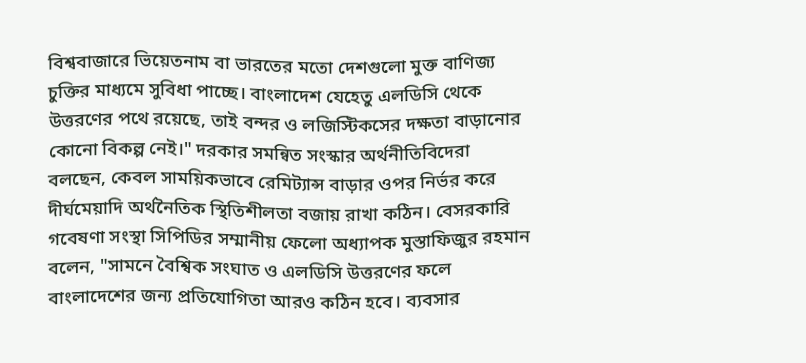বিশ্ববাজারে ভিয়েতনাম বা ভারতের মতো দেশগুলো মুক্ত বাণিজ্য চুক্তির মাধ্যমে সুবিধা পাচ্ছে। বাংলাদেশ যেহেতু এলডিসি থেকে উত্তরণের পথে রয়েছে, তাই বন্দর ও লজিস্টিকসের দক্ষতা বাড়ানোর কোনো বিকল্প নেই।" দরকার সমন্বিত সংস্কার অর্থনীতিবিদেরা বলছেন, কেবল সাময়িকভাবে রেমিট্যান্স বাড়ার ওপর নির্ভর করে দীর্ঘমেয়াদি অর্থনৈতিক স্থিতিশীলতা বজায় রাখা কঠিন। বেসরকারি গবেষণা সংস্থা সিপিডির সম্মানীয় ফেলো অধ্যাপক মুস্তাফিজুর রহমান বলেন, "সামনে বৈশ্বিক সংঘাত ও এলডিসি উত্তরণের ফলে বাংলাদেশের জন্য প্রতিযোগিতা আরও কঠিন হবে। ব্যবসার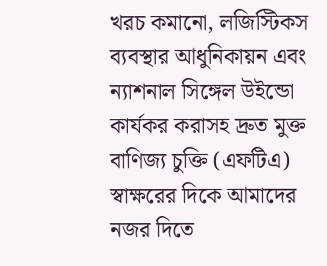খরচ কমানো, লজিস্টিকস ব্যবস্থার আধুনিকায়ন এবং ন্যাশনাল সিঙ্গেল উইন্ডো কার্যকর করাসহ দ্রুত মুক্ত বাণিজ্য চুক্তি (এফটিএ) স্বাক্ষরের দিকে আমাদের নজর দিতে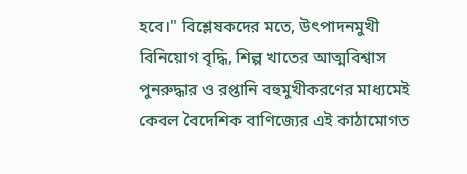হবে।" বিশ্লেষকদের মতে, উৎপাদনমুখী বিনিয়োগ বৃদ্ধি, শিল্প খাতের আত্মবিশ্বাস পুনরুদ্ধার ও রপ্তানি বহুমুখীকরণের মাধ্যমেই কেবল বৈদেশিক বাণিজ্যের এই কাঠামোগত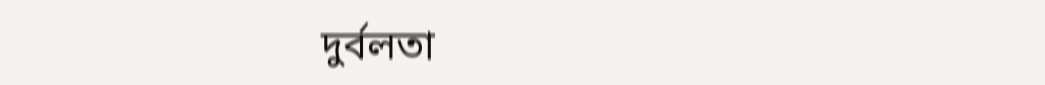দুর্বলতা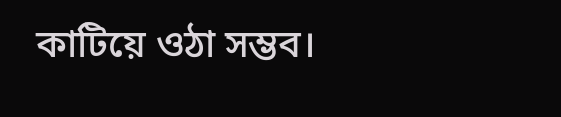কাটিয়ে ওঠা সম্ভব।